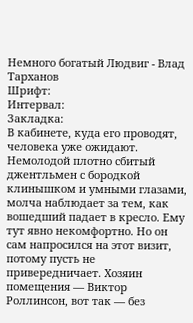Немного богатый Людвиг - Влад Тарханов
Шрифт:
Интервал:
Закладка:
В кабинете, куда его проводят, человека уже ожидают. Немолодой плотно сбитый джентльмен с бородкой клинышком и умными глазами, молча наблюдает за тем, как вошедший падает в кресло. Ему тут явно некомфортно. Но он сам напросился на этот визит, потому пусть не привередничает. Хозяин помещения — Виктор Роллинсон, вот так — без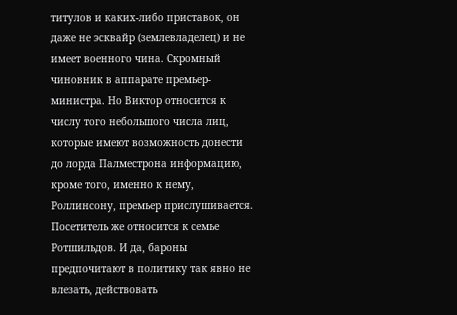титулов и каких-либо приставок, он даже не эсквайр (землевладелец) и не имеет военного чина. Скромный чиновник в аппарате премьер-министра. Но Виктор относится к числу того небольшого числа лиц, которые имеют возможность донести до лорда Палместрона информацию, кроме того, именно к нему, Роллинсону, премьер прислушивается. Посетитель же относится к семье Ротшильдов. И да, бароны предпочитают в политику так явно не влезать, действовать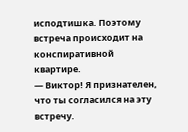исподтишка. Поэтому встреча происходит на конспиративной квартире.
— Виктор! Я признателен, что ты согласился на эту встречу.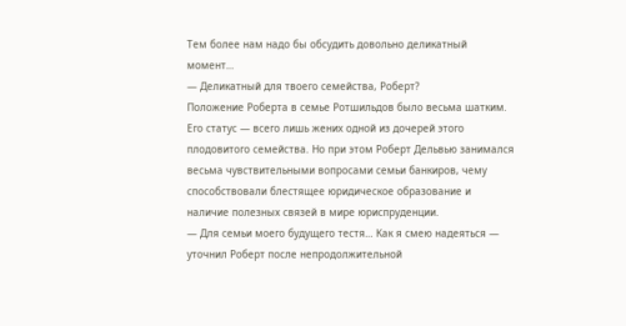Тем более нам надо бы обсудить довольно деликатный момент…
— Деликатный для твоего семейства, Роберт?
Положение Роберта в семье Ротшильдов было весьма шатким. Его статус — всего лишь жених одной из дочерей этого плодовитого семейства. Но при этом Роберт Дельвью занимался весьма чувствительными вопросами семьи банкиров, чему способствовали блестящее юридическое образование и наличие полезных связей в мире юриспруденции.
— Для семьи моего будущего тестя… Как я смею надеяться — уточнил Роберт после непродолжительной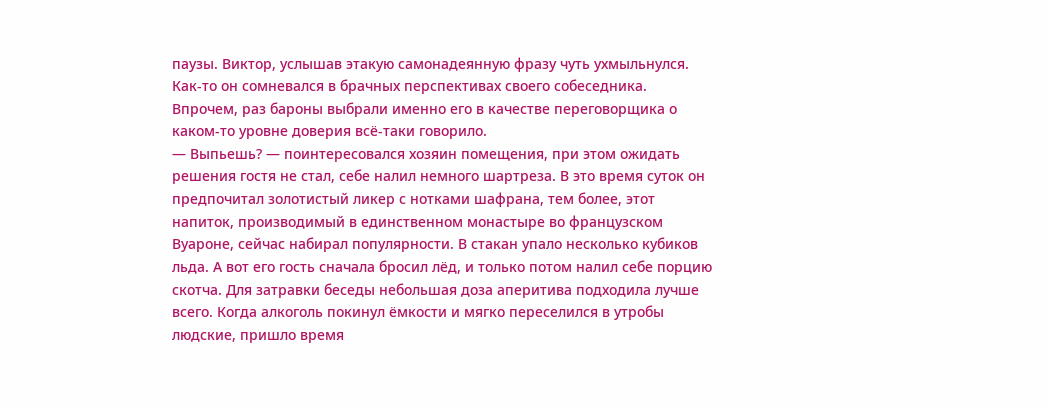паузы. Виктор, услышав этакую самонадеянную фразу чуть ухмыльнулся. Как-то он сомневался в брачных перспективах своего собеседника. Впрочем, раз бароны выбрали именно его в качестве переговорщика о каком-то уровне доверия всё-таки говорило.
— Выпьешь? — поинтересовался хозяин помещения, при этом ожидать решения гостя не стал, себе налил немного шартреза. В это время суток он предпочитал золотистый ликер с нотками шафрана, тем более, этот напиток, производимый в единственном монастыре во французском Вуароне, сейчас набирал популярности. В стакан упало несколько кубиков льда. А вот его гость сначала бросил лёд, и только потом налил себе порцию скотча. Для затравки беседы небольшая доза аперитива подходила лучше всего. Когда алкоголь покинул ёмкости и мягко переселился в утробы людские, пришло время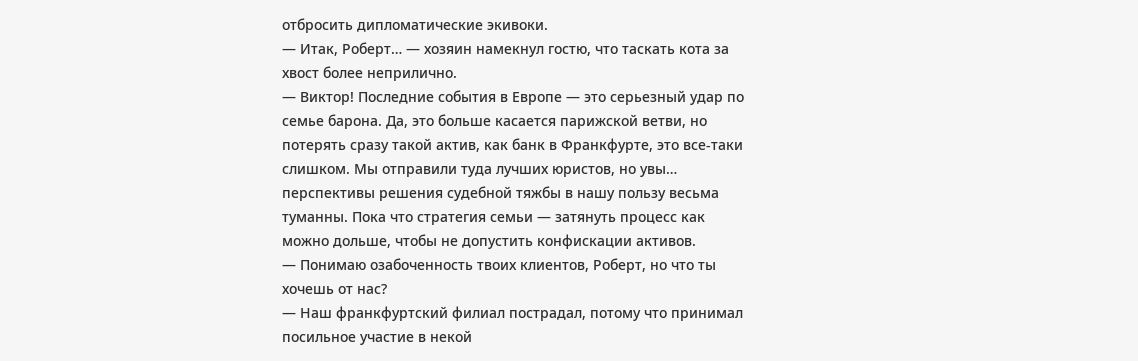отбросить дипломатические экивоки.
— Итак, Роберт… — хозяин намекнул гостю, что таскать кота за хвост более неприлично.
— Виктор! Последние события в Европе — это серьезный удар по семье барона. Да, это больше касается парижской ветви, но потерять сразу такой актив, как банк в Франкфурте, это все-таки слишком. Мы отправили туда лучших юристов, но увы… перспективы решения судебной тяжбы в нашу пользу весьма туманны. Пока что стратегия семьи — затянуть процесс как можно дольше, чтобы не допустить конфискации активов.
— Понимаю озабоченность твоих клиентов, Роберт, но что ты хочешь от нас?
— Наш франкфуртский филиал пострадал, потому что принимал посильное участие в некой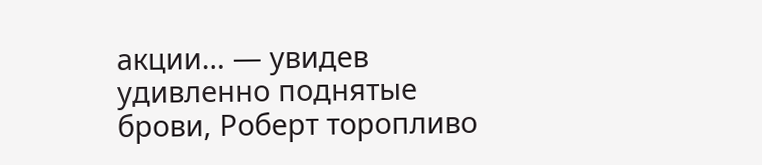акции… — увидев удивленно поднятые брови, Роберт торопливо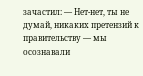зачастил: — Нет-нет, ты не думай, никаких претензий к правительству — мы осознавали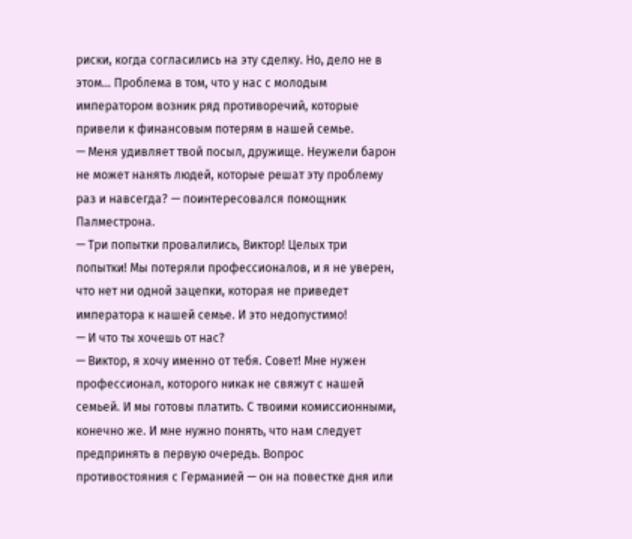риски, когда согласились на эту сделку. Но, дело не в этом… Проблема в том, что у нас с молодым императором возник ряд противоречий, которые привели к финансовым потерям в нашей семье.
— Меня удивляет твой посыл, дружище. Неужели барон не может нанять людей, которые решат эту проблему раз и навсегда? — поинтересовался помощник Палместрона.
— Три попытки провалились, Виктор! Целых три попытки! Мы потеряли профессионалов, и я не уверен, что нет ни одной зацепки, которая не приведет императора к нашей семье. И это недопустимо!
— И что ты хочешь от нас?
— Виктор, я хочу именно от тебя. Совет! Мне нужен профессионал, которого никак не свяжут с нашей семьей. И мы готовы платить. С твоими комиссионными, конечно же. И мне нужно понять, что нам следует предпринять в первую очередь. Вопрос противостояния с Германией — он на повестке дня или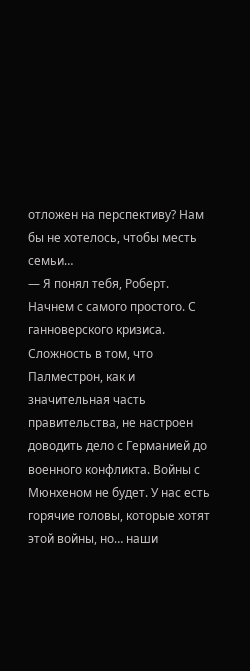отложен на перспективу? Нам бы не хотелось, чтобы месть семьи…
— Я понял тебя, Роберт. Начнем с самого простого. С ганноверского кризиса. Сложность в том, что Палместрон, как и значительная часть правительства, не настроен доводить дело с Германией до военного конфликта. Войны с Мюнхеном не будет. У нас есть горячие головы, которые хотят этой войны, но… наши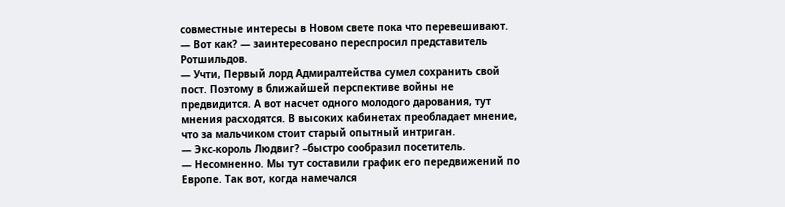совместные интересы в Новом свете пока что перевешивают.
— Вот как? — заинтересовано переспросил представитель Ротшильдов.
— Учти, Первый лорд Адмиралтейства сумел сохранить свой пост. Поэтому в ближайшей перспективе войны не предвидится. А вот насчет одного молодого дарования, тут мнения расходятся. В высоких кабинетах преобладает мнение, что за мальчиком стоит старый опытный интриган.
— Экс-король Людвиг? –быстро сообразил посетитель.
— Несомненно. Мы тут составили график его передвижений по Европе. Так вот, когда намечался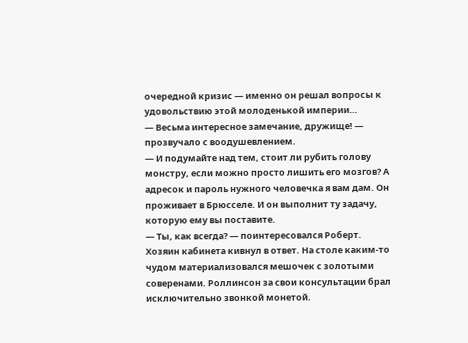очередной кризис — именно он решал вопросы к удовольствию этой молоденькой империи…
— Весьма интересное замечание, дружище! — прозвучало с воодушевлением.
— И подумайте над тем, стоит ли рубить голову монстру, если можно просто лишить его мозгов? А адресок и пароль нужного человечка я вам дам. Он проживает в Брюсселе. И он выполнит ту задачу, которую ему вы поставите.
— Ты, как всегда? — поинтересовался Роберт. Хозяин кабинета кивнул в ответ. На столе каким-то чудом материализовался мешочек с золотыми соверенами. Роллинсон за свои консультации брал исключительно звонкой монетой.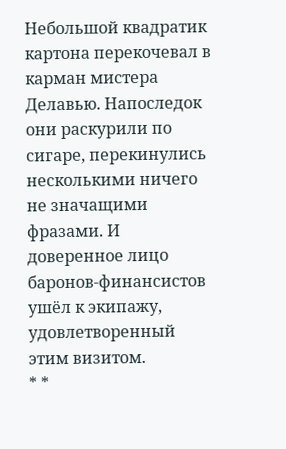Небольшой квадратик картона перекочевал в карман мистера Делавью. Напоследок они раскурили по сигаре, перекинулись несколькими ничего не значащими фразами. И доверенное лицо баронов-финансистов ушёл к экипажу, удовлетворенный этим визитом.
* *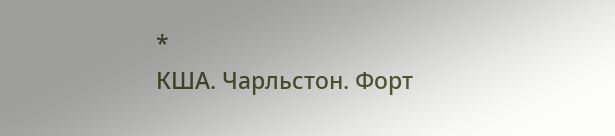*
КША. Чарльстон. Форт